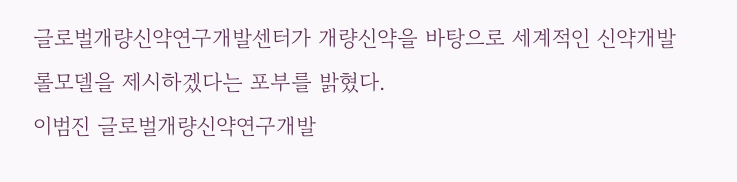글로벌개량신약연구개발센터가 개량신약을 바탕으로 세계적인 신약개발 롤모델을 제시하겠다는 포부를 밝혔다.
이범진 글로벌개량신약연구개발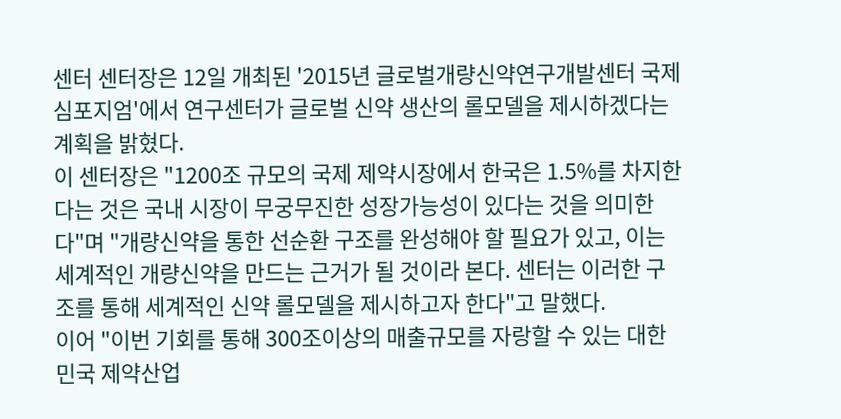센터 센터장은 12일 개최된 '2015년 글로벌개량신약연구개발센터 국제심포지엄'에서 연구센터가 글로벌 신약 생산의 롤모델을 제시하겠다는 계획을 밝혔다.
이 센터장은 "1200조 규모의 국제 제약시장에서 한국은 1.5%를 차지한다는 것은 국내 시장이 무궁무진한 성장가능성이 있다는 것을 의미한다"며 "개량신약을 통한 선순환 구조를 완성해야 할 필요가 있고, 이는 세계적인 개량신약을 만드는 근거가 될 것이라 본다. 센터는 이러한 구조를 통해 세계적인 신약 롤모델을 제시하고자 한다"고 말했다.
이어 "이번 기회를 통해 300조이상의 매출규모를 자랑할 수 있는 대한민국 제약산업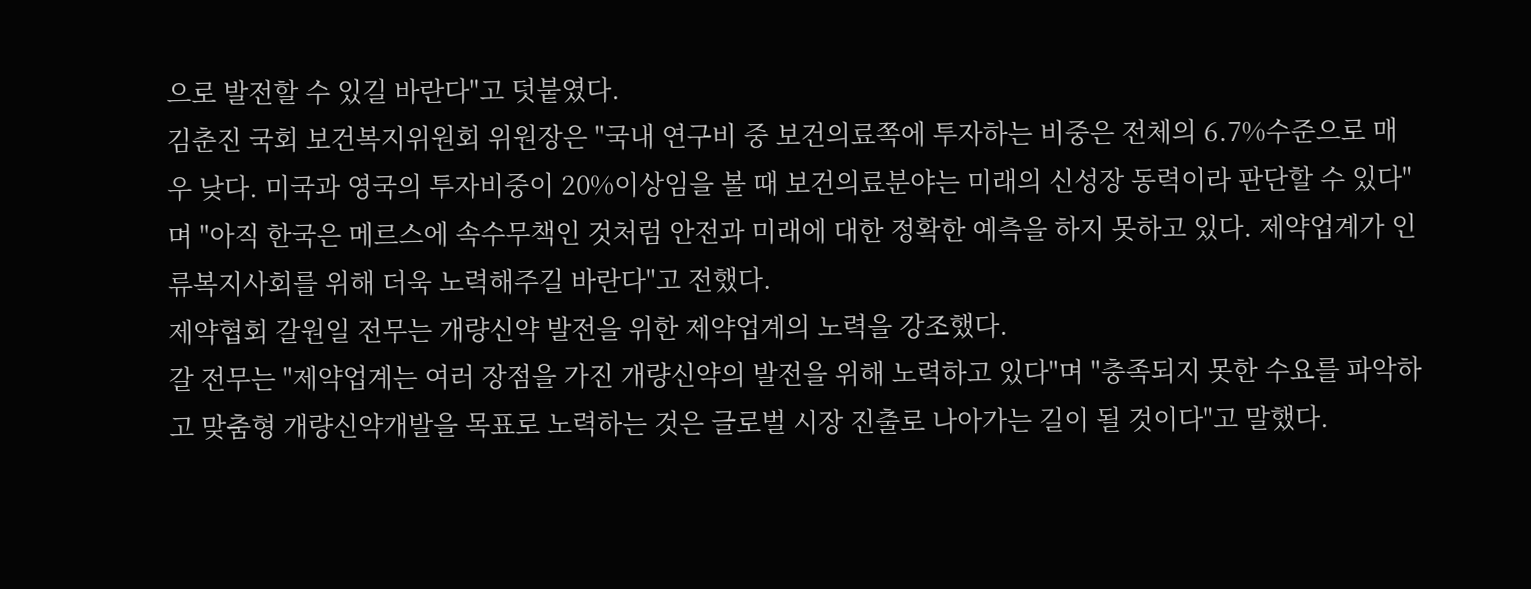으로 발전할 수 있길 바란다"고 덧붙였다.
김춘진 국회 보건복지위원회 위원장은 "국내 연구비 중 보건의료쪽에 투자하는 비중은 전체의 6.7%수준으로 매우 낮다. 미국과 영국의 투자비중이 20%이상임을 볼 때 보건의료분야는 미래의 신성장 동력이라 판단할 수 있다"며 "아직 한국은 메르스에 속수무책인 것처럼 안전과 미래에 대한 정확한 예측을 하지 못하고 있다. 제약업계가 인류복지사회를 위해 더욱 노력해주길 바란다"고 전했다.
제약협회 갈원일 전무는 개량신약 발전을 위한 제약업계의 노력을 강조했다.
갈 전무는 "제약업계는 여러 장점을 가진 개량신약의 발전을 위해 노력하고 있다"며 "충족되지 못한 수요를 파악하고 맞춤형 개량신약개발을 목표로 노력하는 것은 글로벌 시장 진출로 나아가는 길이 될 것이다"고 말했다.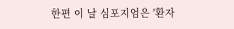한편 이 날 심포지엄은 '환자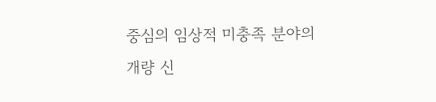중심의 임상적 미충족 분야의 개량 신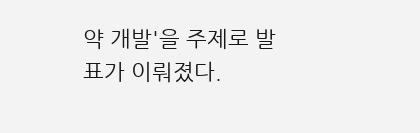약 개발'을 주제로 발표가 이뤄졌다.